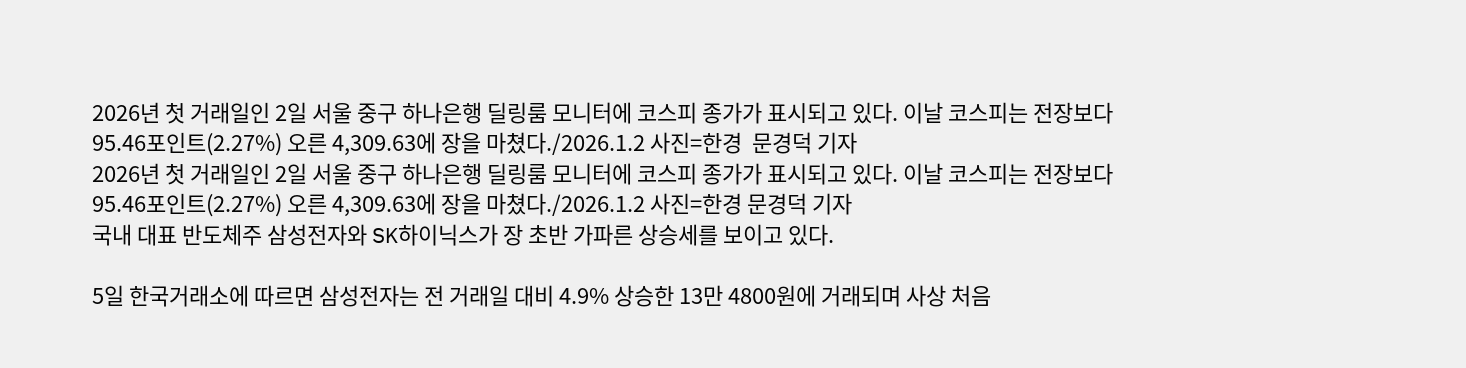2026년 첫 거래일인 2일 서울 중구 하나은행 딜링룸 모니터에 코스피 종가가 표시되고 있다. 이날 코스피는 전장보다 95.46포인트(2.27%) 오른 4,309.63에 장을 마쳤다./2026.1.2 사진=한경  문경덕 기자
2026년 첫 거래일인 2일 서울 중구 하나은행 딜링룸 모니터에 코스피 종가가 표시되고 있다. 이날 코스피는 전장보다 95.46포인트(2.27%) 오른 4,309.63에 장을 마쳤다./2026.1.2 사진=한경 문경덕 기자
국내 대표 반도체주 삼성전자와 SK하이닉스가 장 초반 가파른 상승세를 보이고 있다.

5일 한국거래소에 따르면 삼성전자는 전 거래일 대비 4.9% 상승한 13만 4800원에 거래되며 사상 처음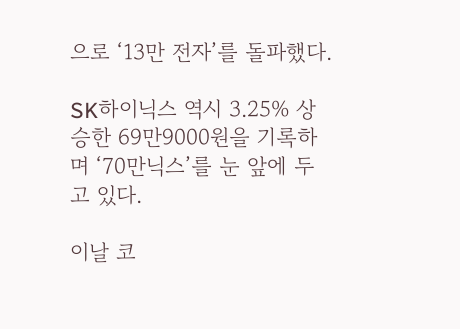으로 ‘13만 전자’를 돌파했다.

SK하이닉스 역시 3.25% 상승한 69만9000원을 기록하며 ‘70만닉스’를 눈 앞에 두고 있다.

이날 코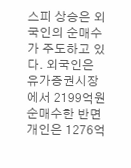스피 상승은 외국인의 순매수가 주도하고 있다. 외국인은 유가증권시장에서 2199억원 순매수한 반면 개인은 1276억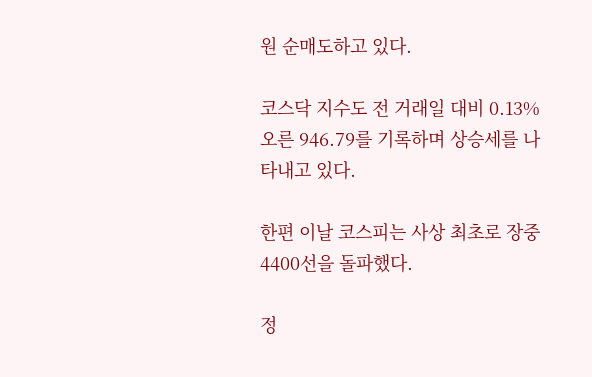원 순매도하고 있다.

코스닥 지수도 전 거래일 대비 0.13% 오른 946.79를 기록하며 상승세를 나타내고 있다.

한편 이날 코스피는 사상 최초로 장중 4400선을 돌파했다.

정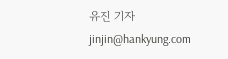유진 기자 jinjin@hankyung.com